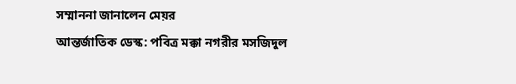সম্মাননা জানালেন মেয়র
আন্তর্জাতিক ডেস্ক: পবিত্র মক্কা নগরীর মসজিদুল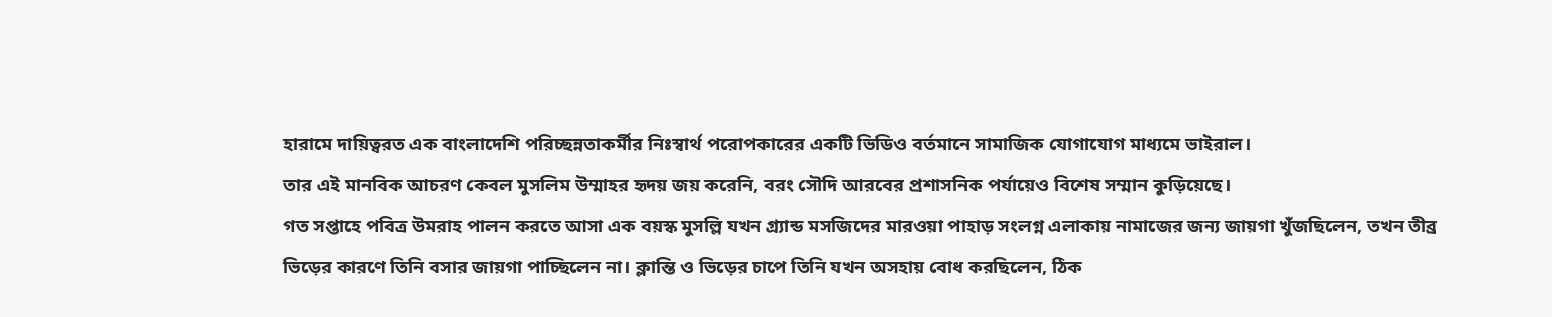হারামে দায়িত্বরত এক বাংলাদেশি পরিচ্ছন্নতাকর্মীর নিঃস্বার্থ পরোপকারের একটি ভিডিও বর্তমানে সামাজিক যোগাযোগ মাধ্যমে ভাইরাল।
তার এই মানবিক আচরণ কেবল মুসলিম উম্মাহর হৃদয় জয় করেনি, বরং সৌদি আরবের প্রশাসনিক পর্যায়েও বিশেষ সম্মান কুড়িয়েছে।
গত সপ্তাহে পবিত্র উমরাহ পালন করতে আসা এক বয়স্ক মুসল্লি যখন গ্র্যান্ড মসজিদের মারওয়া পাহাড় সংলগ্ন এলাকায় নামাজের জন্য জায়গা খুঁজছিলেন, তখন তীব্র ভিড়ের কারণে তিনি বসার জায়গা পাচ্ছিলেন না। ক্লান্তি ও ভিড়ের চাপে তিনি যখন অসহায় বোধ করছিলেন, ঠিক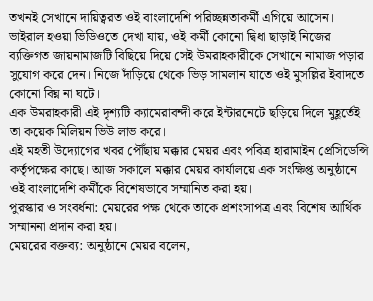তখনই সেখানে দায়িত্বরত ওই বাংলাদেশি পরিচ্ছন্নতাকর্মী এগিয়ে আসেন।
ভাইরাল হওয়া ভিডিওতে দেখা যায়, ওই কর্মী কোনো দ্বিধা ছাড়াই নিজের ব্যক্তিগত জায়নামাজটি বিছিয়ে দিয়ে সেই উমরাহকারীকে সেখানে নামাজ পড়ার সুযোগ করে দেন। নিজে দাঁড়িয়ে থেকে ভিড় সামলান যাতে ওই মুসল্লির ইবাদতে কোনো বিঘ্ন না ঘটে।
এক উমরাহকারী এই দৃশ্যটি ক্যামেরাবন্দী করে ইন্টারনেটে ছড়িয়ে দিলে মুহূর্তেই তা কয়েক মিলিয়ন ভিউ লাভ করে।
এই মহতী উদ্যোগের খবর পৌঁছায় মক্কার মেয়র এবং পবিত্র হারামাইন প্রেসিডেন্সি কর্তৃপক্ষের কাছে। আজ সকালে মক্কার মেয়র কার্যালয়ে এক সংক্ষিপ্ত অনুষ্ঠানে ওই বাংলাদেশি কর্মীকে বিশেষভাবে সম্মানিত করা হয়।
পুরস্কার ও সংবর্ধনা: মেয়রের পক্ষ থেকে তাকে প্রশংসাপত্র এবং বিশেষ আর্থিক সম্মাননা প্রদান করা হয়।
মেয়রের বক্তব্য: অনুষ্ঠানে মেয়র বলেন,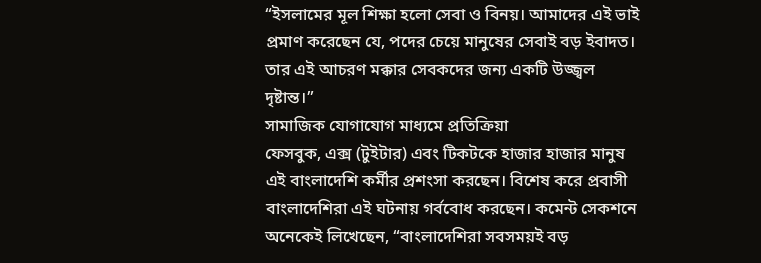“ইসলামের মূল শিক্ষা হলো সেবা ও বিনয়। আমাদের এই ভাই প্রমাণ করেছেন যে, পদের চেয়ে মানুষের সেবাই বড় ইবাদত। তার এই আচরণ মক্কার সেবকদের জন্য একটি উজ্জ্বল দৃষ্টান্ত।”
সামাজিক যোগাযোগ মাধ্যমে প্রতিক্রিয়া
ফেসবুক, এক্স (টুইটার) এবং টিকটকে হাজার হাজার মানুষ এই বাংলাদেশি কর্মীর প্রশংসা করছেন। বিশেষ করে প্রবাসী বাংলাদেশিরা এই ঘটনায় গর্ববোধ করছেন। কমেন্ট সেকশনে অনেকেই লিখেছেন, “বাংলাদেশিরা সবসময়ই বড়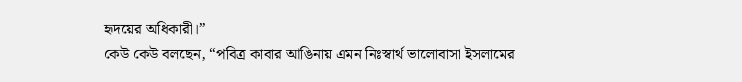হৃদয়ের অধিকারী।”
কেউ কেউ বলছেন, “পবিত্র কাবার আঙিনায় এমন নিঃস্বার্থ ভালোবাসা ইসলামের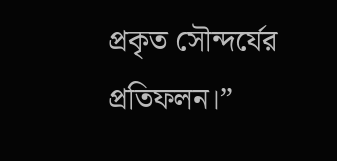প্রকৃত সৌন্দর্যের প্রতিফলন।”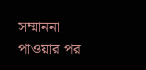সম্মাননা পাওয়ার পর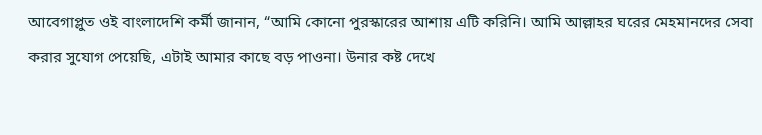আবেগাপ্লুত ওই বাংলাদেশি কর্মী জানান, “আমি কোনো পুরস্কারের আশায় এটি করিনি। আমি আল্লাহর ঘরের মেহমানদের সেবা করার সুযোগ পেয়েছি, এটাই আমার কাছে বড় পাওনা। উনার কষ্ট দেখে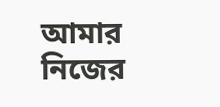আমার নিজের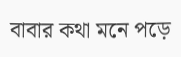বাবার কথা মনে পড়ে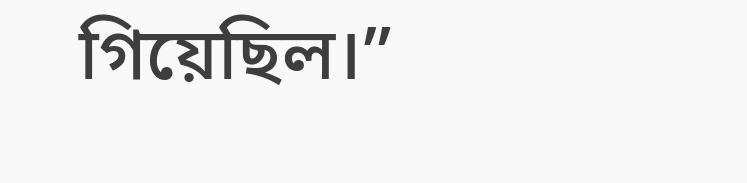গিয়েছিল।”